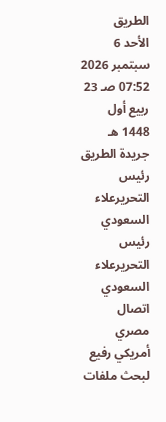الطريق
الأحد 6 سبتمبر 2026 07:52 صـ 23 ربيع أول 1448 هـ
جريدة الطريق
رئيس التحريرعلاء السعودي
رئيس التحريرعلاء السعودي
اتصال مصري أمريكي رفيع لبحث ملفات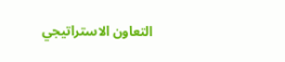التعاون الاستراتيجي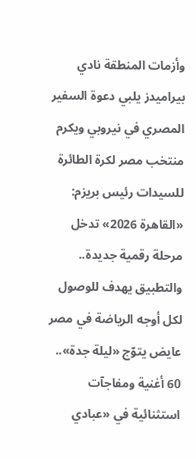وأزمات المنطقة نادي بيراميدز يلبي دعوة السفير المصري في نيروبي ويكرم منتخب مصر لكرة الطائرة للسيدات رئيس بريزم: «القاهرة 2026» تدخل مرحلة رقمية جديدة.. والتطبيق يهدف للوصول لكل أوجه الرياضة في مصر عايض يتوّج «ليلة جدة».. 60 أغنية ومفاجآت استثنائية في «عبادي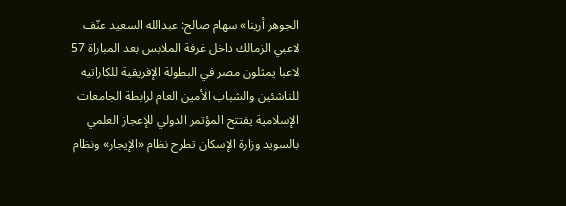الجوهر أرينا» سهام صالح: عبدالله السعيد عنّف لاعبي الزمالك داخل غرفة الملابس بعد المباراة 57 لاعبا يمثلون مصر في البطولة الإفريقية للكاراتيه للناشئين والشباب الأمين العام لرابطة الجامعات الإسلامية يفتتح المؤتمر الدولي للإعجاز العلمي بالسويد وزارة الإسكان تطرح نظام «الإيجار» ونظام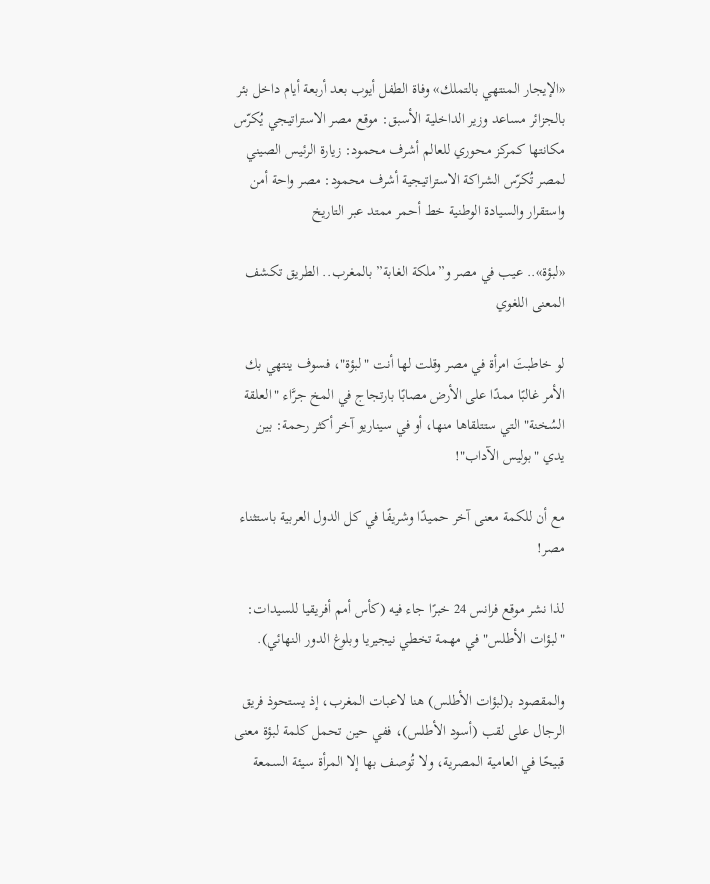«الإيجار المنتهي بالتملك» وفاة الطفل أيوب بعد أربعة أيام داخل بئر بالجزائر مساعد وزير الداخلية الأسبق: موقع مصر الاستراتيجي يُكرّس مكانتها كمركز محوري للعالم أشرف محمود: زيارة الرئيس الصيني لمصر تُكرّس الشراكة الاستراتيجية أشرف محمود: مصر واحة أمن واستقرار والسيادة الوطنية خط أحمر ممتد عبر التاريخ

«لبؤة».. عيب في مصر و”ملكة الغابة” بالمغرب.. الطريق تكشف المعنى اللغوي

لو خاطبتَ امرأة في مصر وقلت لها أنت "لبؤة"، فسوف ينتهي بك الأمر غالبًا ممدًا على الأرض مصابًا بارتجاج في المخ جرَّاء "العلقة السُخنة" التي ستتلقاها منها، أو في سيناريو آخر أكثر رحمة: بين يدي "بوليس الآداب"!

مع أن للكمة معنى آخر حميدًا وشريفًا في كل الدول العربية باستثناء مصر!

لذا نشر موقع فرانس 24 خبرًا جاء فيه (كأس أمم أفريقيا للسيدات: "لبؤات الأطلس" في مهمة تخطي نيجيريا وبلوغ الدور النهائي).

والمقصود بـ(لبؤات الأطلس) هنا لاعبات المغرب، إذ يستحوذ فريق الرجال على لقب (أسود الأطلس)، ففي حين تحمل كلمة لبؤة معنى قبيحًا في العامية المصرية، ولا تُوصف بها إلا المرأة سيئة السمعة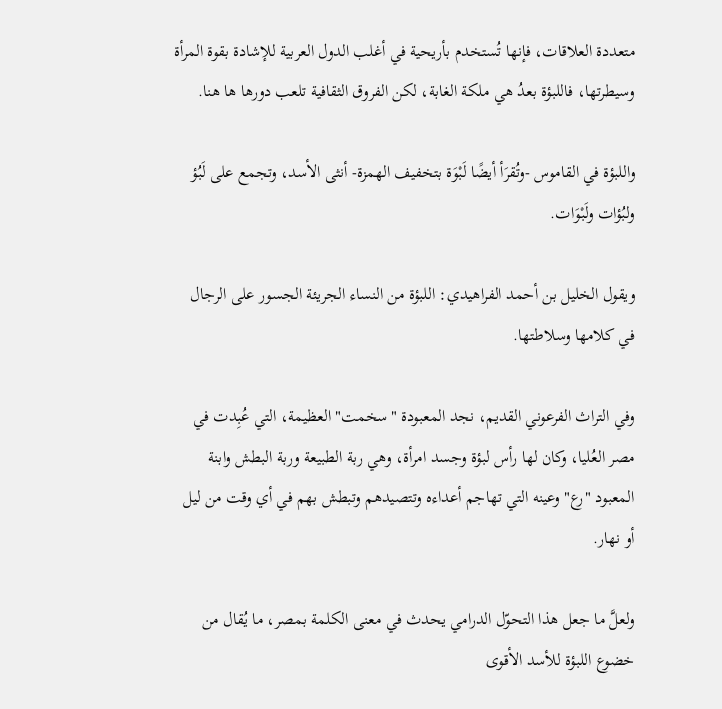متعددة العلاقات، فإنها تُستخدم بأريحية في أغلب الدول العربية للإشادة بقوة المرأة وسيطرتها، فاللبؤة بعدُ هي ملكة الغابة، لكن الفروق الثقافية تلعب دورها ها هنا.

واللبؤة في القاموس -وتُقرَأ أيضًا لَبْوَة بتخفيف الهمزة- أنثى الأسد، وتجمع على لَبُؤ ولبُؤات ولَبْوَات.

ويقول الخليل بن أحمد الفراهيدي: اللبؤة من النساء الجريئة الجسور على الرجال في كلامها وسلاطتها.

وفي التراث الفرعوني القديم، نجد المعبودة "سخمت" العظيمة، التي عُبِدت في مصر العُليا، وكان لها رأس لبؤة وجسد امرأة، وهي ربة الطبيعة وربة البطش وابنة المعبود "رع" وعينه التي تهاجم أعداءه وتتصيدهم وتبطش بهم في أي وقت من ليل أو نهار.

ولعلَّ ما جعل هذا التحوّل الدرامي يحدث في معنى الكلمة بمصر، ما يُقال من خضوع اللبؤة للأسد الأقوى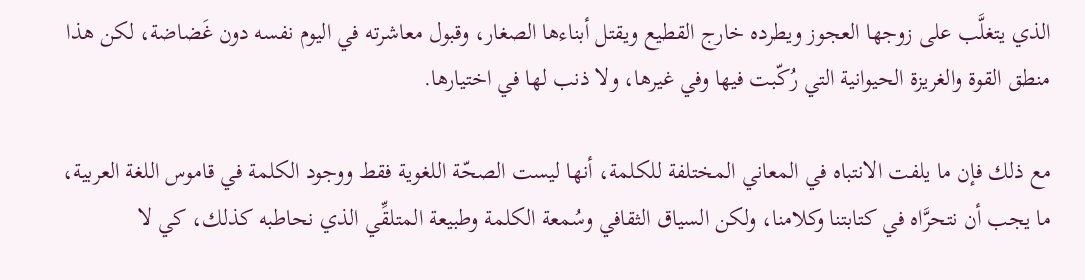الذي يتغلَّب على زوجها العجوز ويطرده خارج القطيع ويقتل أبناءها الصغار، وقبول معاشرته في اليوم نفسه دون غَضاضة، لكن هذا منطق القوة والغريزة الحيوانية التي رُكّبت فيها وفي غيرها، ولا ذنب لها في اختيارها.

مع ذلك فإن ما يلفت الانتباه في المعاني المختلفة للكلمة، أنها ليست الصحّة اللغوية فقط ووجود الكلمة في قاموس اللغة العربية، ما يجب أن نتحرَّاه في كتابتنا وكلامنا، ولكن السياق الثقافي وسُمعة الكلمة وطبيعة المتلقِّي الذي نحاطبه كذلك، كي لا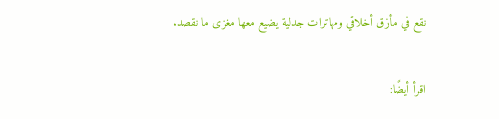نقع في مأزق أخلاقي ومهاترات جدلية يضيع معها مغزى ما نقصد.

اقرأ أيضًا: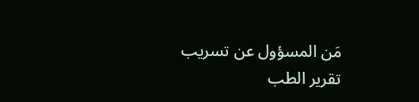مَن المسؤول عن تسريب تقرير الطب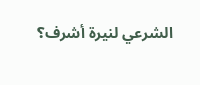الشرعي لنيرة أشرف؟